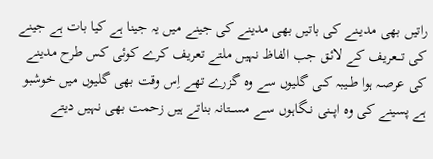راتیں بھی مدیـنے کی باتیں بھی مدینے کی جینے میں یہ جینا ہے کیا بات ہے جینے کی تـــعریف کے لائـق جب الفاظ نہیں ملتے تعریف کرے کوئی کس طرح مدینے کی عرصـہ ہوا طــیبہ کــی گلیوں سے وہ گزرے تھے اِس وقت بھی گلیوں میں خوشبو ہے پسینے کی وہ اپــنی نــگاہوں ســے مســـتانہ بناتے ہیں زحمت بھی نہیں دیتے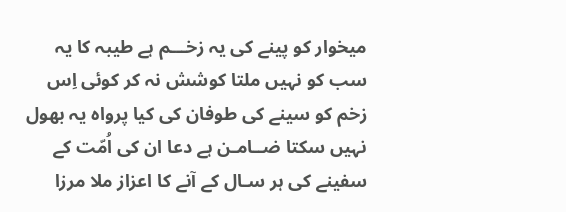میخوار کو پینے کی یہ زخـــم ہے طیبہ کا یہ سب کو نہیں ملتا کوشش نہ کر کوئی اِس زخم کو سینے کی طوفان کی کیا پرواہ یہ بھول نہیں سکتا ضــامـن ہے دعا ان کی اُمّت کے سفینے کی ہر سـال کے آنے کا اعزاز ملا مرزا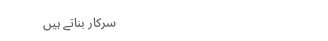سرکار بناتے ہیں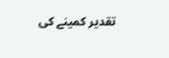تقدیر کمینے کی